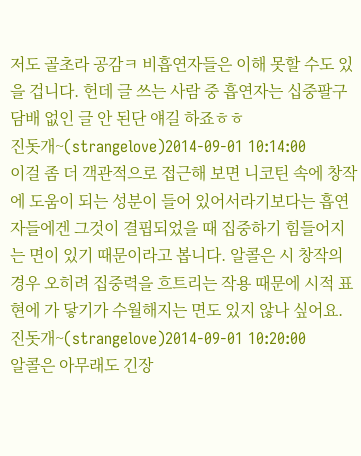저도 골초라 공감ㅋ 비흡연자들은 이해 못할 수도 있을 겁니다. 헌데 글 쓰는 사람 중 흡연자는 십중팔구 담배 없인 글 안 된단 얘길 하죠ㅎㅎ
진돗개~(strangelove)2014-09-01 10:14:00
이걸 좀 더 객관적으로 접근해 보면 니코틴 속에 창작에 도움이 되는 성분이 들어 있어서라기보다는 흡연자들에겐 그것이 결핍되었을 때 집중하기 힘들어지는 면이 있기 때문이라고 봅니다. 알콜은 시 창작의 경우 오히려 집중력을 흐트리는 작용 때문에 시적 표현에 가 닿기가 수월해지는 면도 있지 않나 싶어요.
진돗개~(strangelove)2014-09-01 10:20:00
알콜은 아무래도 긴장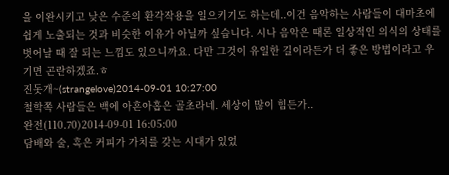을 이완시키고 낮은 수준의 환각작용을 일으키기도 하는데..이건 음악하는 사람들이 대마초에 쉽게 노출되는 것과 비슷한 이유가 아닐까 싶습니다. 시나 음악은 때론 일상적인 의식의 상태를 벗어날 때 잘 되는 느낌도 있으니까요. 다만 그것이 유일한 길이라든가 더 좋은 방법이라고 우기면 곤란하겠죠.ㅎ
진돗개~(strangelove)2014-09-01 10:27:00
철학쪽 사람들은 백에 아흔아홉은 골초라네. 세상이 많이 힘든가..
완전(110.70)2014-09-01 16:05:00
담배와 술, 혹은 커피가 가치를 갖는 시대가 있었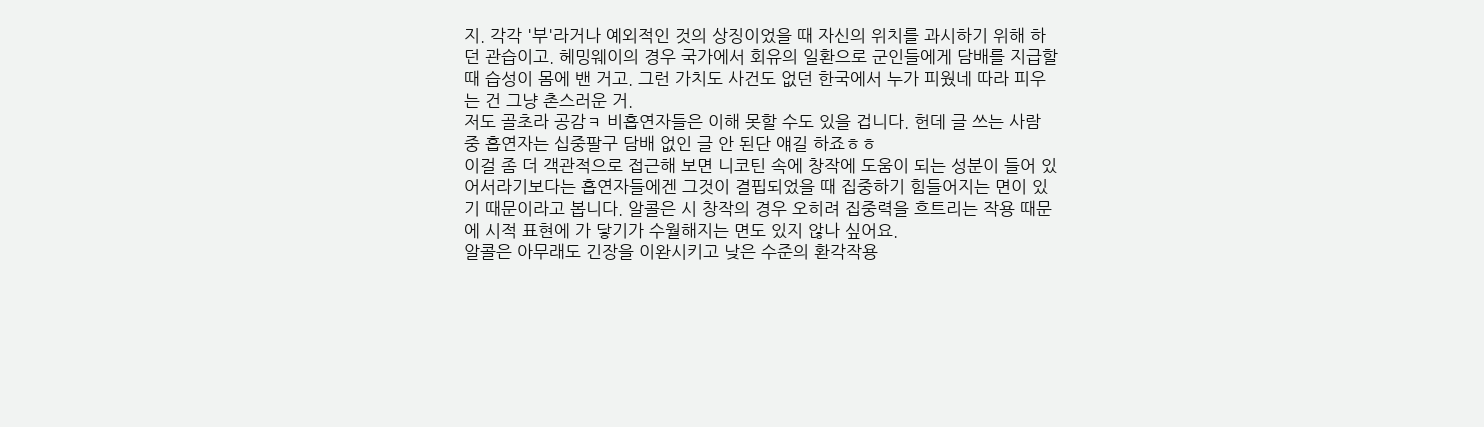지. 각각 '부'라거나 예외적인 것의 상징이었을 때 자신의 위치를 과시하기 위해 하던 관습이고. 헤밍웨이의 경우 국가에서 회유의 일환으로 군인들에게 담배를 지급할 때 습성이 몸에 밴 거고. 그런 가치도 사건도 없던 한국에서 누가 피웠네 따라 피우는 건 그냥 촌스러운 거.
저도 골초라 공감ㅋ 비흡연자들은 이해 못할 수도 있을 겁니다. 헌데 글 쓰는 사람 중 흡연자는 십중팔구 담배 없인 글 안 된단 얘길 하죠ㅎㅎ
이걸 좀 더 객관적으로 접근해 보면 니코틴 속에 창작에 도움이 되는 성분이 들어 있어서라기보다는 흡연자들에겐 그것이 결핍되었을 때 집중하기 힘들어지는 면이 있기 때문이라고 봅니다. 알콜은 시 창작의 경우 오히려 집중력을 흐트리는 작용 때문에 시적 표현에 가 닿기가 수월해지는 면도 있지 않나 싶어요.
알콜은 아무래도 긴장을 이완시키고 낮은 수준의 환각작용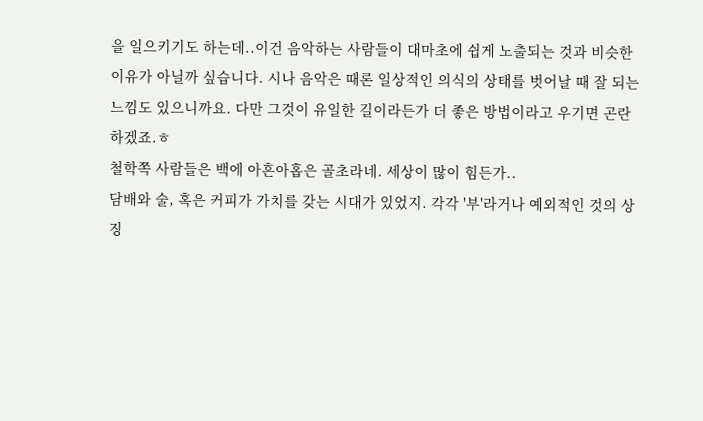을 일으키기도 하는데..이건 음악하는 사람들이 대마초에 쉽게 노출되는 것과 비슷한 이유가 아닐까 싶습니다. 시나 음악은 때론 일상적인 의식의 상태를 벗어날 때 잘 되는 느낌도 있으니까요. 다만 그것이 유일한 길이라든가 더 좋은 방법이라고 우기면 곤란하겠죠.ㅎ
철학쪽 사람들은 백에 아흔아홉은 골초라네. 세상이 많이 힘든가..
담배와 술, 혹은 커피가 가치를 갖는 시대가 있었지. 각각 '부'라거나 예외적인 것의 상징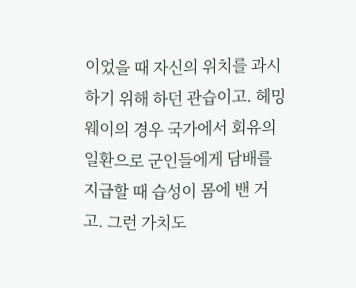이었을 때 자신의 위치를 과시하기 위해 하던 관습이고. 헤밍웨이의 경우 국가에서 회유의 일환으로 군인들에게 담배를 지급할 때 습성이 몸에 밴 거고. 그런 가치도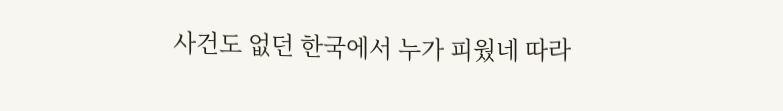사건도 없던 한국에서 누가 피웠네 따라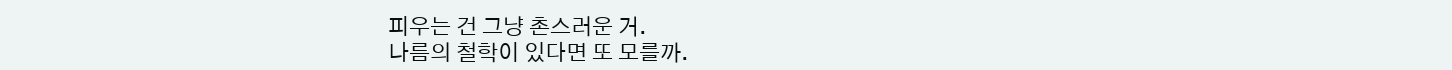피우는 건 그냥 촌스러운 거.
나름의 철학이 있다면 또 모를까.